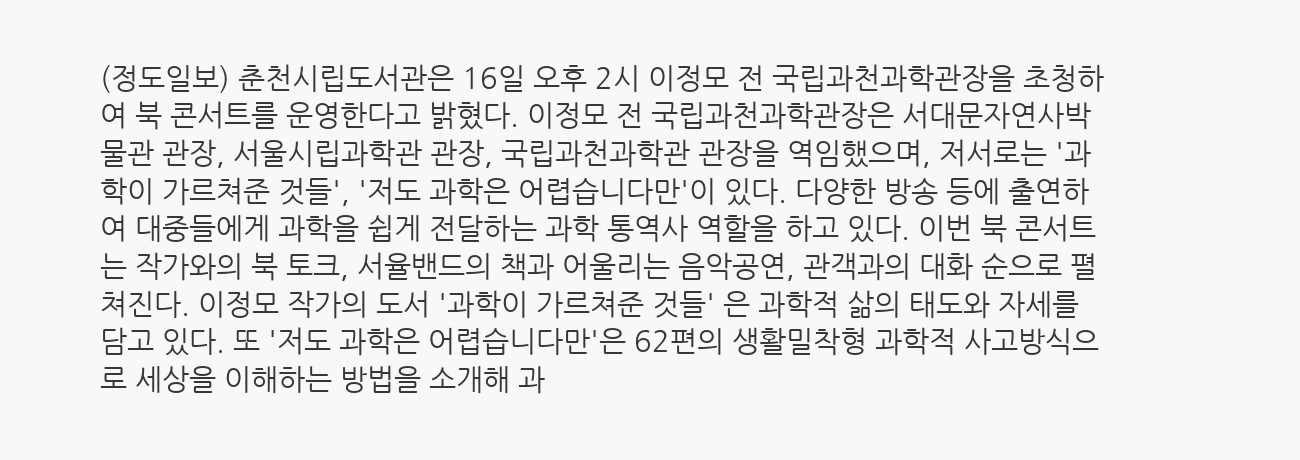(정도일보) 춘천시립도서관은 16일 오후 2시 이정모 전 국립과천과학관장을 초청하여 북 콘서트를 운영한다고 밝혔다. 이정모 전 국립과천과학관장은 서대문자연사박물관 관장, 서울시립과학관 관장, 국립과천과학관 관장을 역임했으며, 저서로는 '과학이 가르쳐준 것들', '저도 과학은 어렵습니다만'이 있다. 다양한 방송 등에 출연하여 대중들에게 과학을 쉽게 전달하는 과학 통역사 역할을 하고 있다. 이번 북 콘서트는 작가와의 북 토크, 서율밴드의 책과 어울리는 음악공연, 관객과의 대화 순으로 펼쳐진다. 이정모 작가의 도서 '과학이 가르쳐준 것들' 은 과학적 삶의 태도와 자세를 담고 있다. 또 '저도 과학은 어렵습니다만'은 62편의 생활밀착형 과학적 사고방식으로 세상을 이해하는 방법을 소개해 과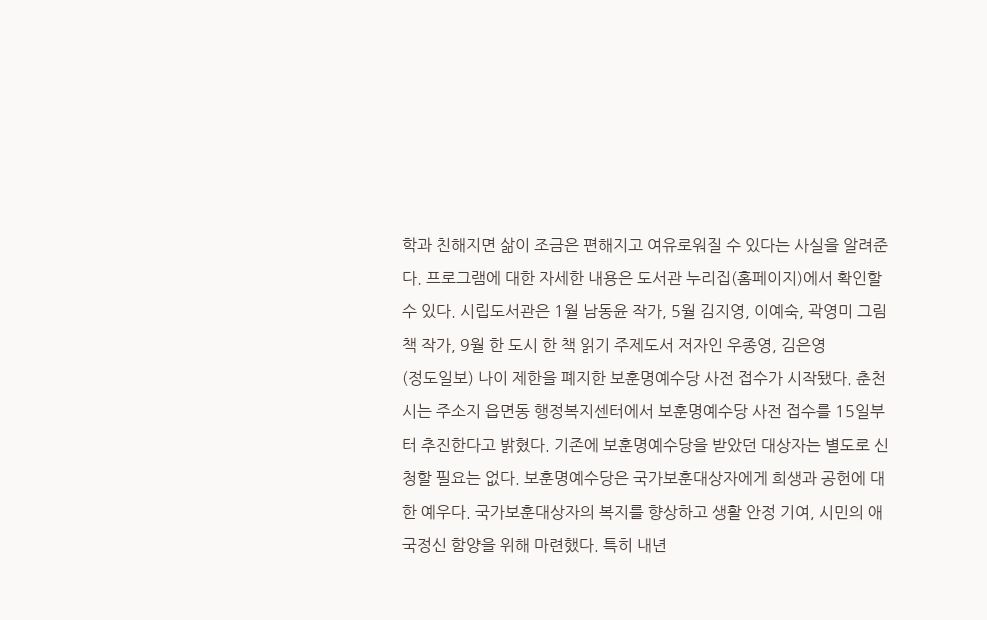학과 친해지면 삶이 조금은 편해지고 여유로워질 수 있다는 사실을 알려준다. 프로그램에 대한 자세한 내용은 도서관 누리집(홈페이지)에서 확인할 수 있다. 시립도서관은 1월 남동윤 작가, 5월 김지영, 이예숙, 곽영미 그림책 작가, 9월 한 도시 한 책 읽기 주제도서 저자인 우종영, 김은영
(정도일보) 나이 제한을 폐지한 보훈명예수당 사전 접수가 시작됐다. 춘천시는 주소지 읍면동 행정복지센터에서 보훈명예수당 사전 접수를 15일부터 추진한다고 밝혔다. 기존에 보훈명예수당을 받았던 대상자는 별도로 신청할 필요는 없다. 보훈명예수당은 국가보훈대상자에게 희생과 공헌에 대한 예우다. 국가보훈대상자의 복지를 향상하고 생활 안정 기여, 시민의 애국정신 함양을 위해 마련했다. 특히 내년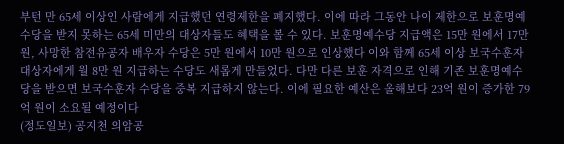부턴 만 65세 이상인 사람에게 지급했던 연령제한을 폐지했다. 이에 따라 그동안 나이 제한으로 보훈명예수당을 받지 못하는 65세 미만의 대상자들도 혜택을 볼 수 있다. 보훈명예수당 지급액은 15만 원에서 17만 원, 사망한 참전유공자 배우자 수당은 5만 원에서 10만 원으로 인상했다 이와 함께 65세 이상 보국수훈자 대상자에게 월 8만 원 지급하는 수당도 새롭게 만들었다. 다만 다른 보훈 자격으로 인해 기존 보훈명예수당을 받으면 보국수훈자 수당을 중복 지급하지 않는다. 이에 필요한 예산은 올해보다 23억 원이 증가한 79억 원이 소요될 예정이다
(정도일보) 공지천 의암공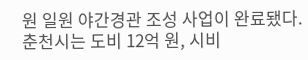원 일원 야간경관 조성 사업이 완료됐다. 춘천시는 도비 12억 원, 시비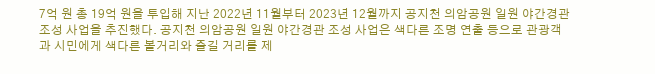7억 원 총 19억 원을 투입해 지난 2022년 11월부터 2023년 12월까지 공지천 의암공원 일원 야간경관 조성 사업을 추진했다. 공지천 의암공원 일원 야간경관 조성 사업은 색다른 조명 연출 등으로 관광객과 시민에게 색다른 볼거리와 즐길 거리를 제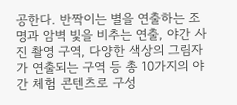공한다. 반짝이는 별을 연출하는 조명과 암벽 빛을 비추는 연출, 야간 사진 촬영 구역, 다양한 색상의 그림자가 연출되는 구역 등 총 10가지의 야간 체험 콘텐츠로 구성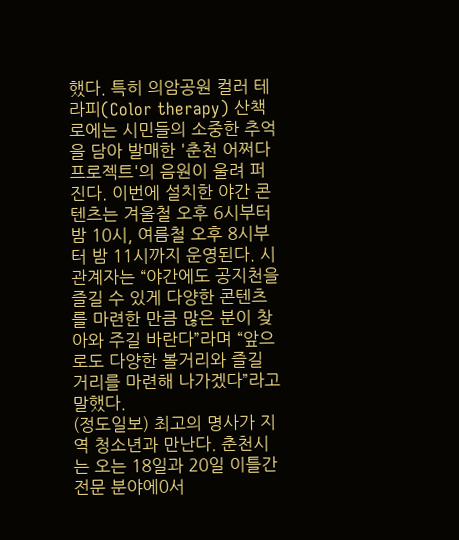했다. 특히 의암공원 컬러 테라피(Color therapy) 산책로에는 시민들의 소중한 추억을 담아 발매한 '춘천 어쩌다 프로젝트'의 음원이 울려 퍼진다. 이번에 설치한 야간 콘텐츠는 겨울철 오후 6시부터 밤 10시, 여름철 오후 8시부터 밤 11시까지 운영된다. 시 관계자는 “야간에도 공지천을 즐길 수 있게 다양한 콘텐츠를 마련한 만큼 많은 분이 찾아와 주길 바란다”라며 “앞으로도 다양한 볼거리와 즐길 거리를 마련해 나가겠다”라고 말했다.
(정도일보) 최고의 명사가 지역 청소년과 만난다. 춘천시는 오는 18일과 20일 이틀간 전문 분야에0서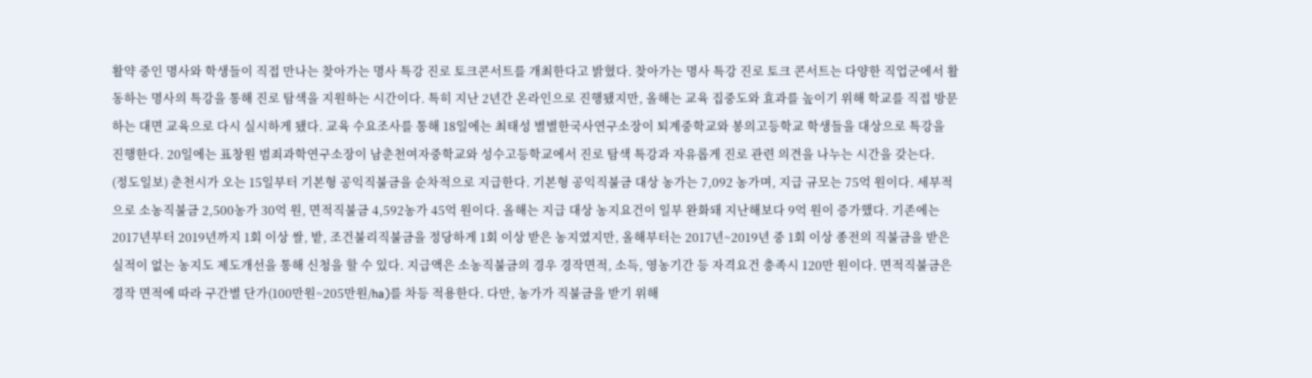활약 중인 명사와 학생들이 직접 만나는 찾아가는 명사 특강 진로 토크콘서트를 개최한다고 밝혔다. 찾아가는 명사 특강 진로 토크 콘서트는 다양한 직업군에서 활동하는 명사의 특강을 통해 진로 탐색을 지원하는 시간이다. 특히 지난 2년간 온라인으로 진행됐지만, 올해는 교육 집중도와 효과를 높이기 위해 학교를 직접 방문하는 대면 교육으로 다시 실시하게 됐다. 교육 수요조사를 통해 18일에는 최태성 별별한국사연구소장이 퇴계중학교와 봉의고등학교 학생들을 대상으로 특강을 진행한다. 20일에는 표창원 범죄과학연구소장이 남춘천여자중학교와 성수고등학교에서 진로 탐색 특강과 자유롭게 진로 관련 의견을 나누는 시간을 갖는다.
(정도일보) 춘천시가 오는 15일부터 기본형 공익직불금을 순차적으로 지급한다. 기본형 공익직불금 대상 농가는 7,092 농가며, 지급 규모는 75억 원이다. 세부적으로 소농직불금 2,500농가 30억 원, 면적직불금 4,592농가 45억 원이다. 올해는 지급 대상 농지요건이 일부 완화돼 지난해보다 9억 원이 증가했다. 기존에는 2017년부터 2019년까지 1회 이상 쌀, 밭, 조건불리직불금을 정당하게 1회 이상 받은 농지였지만, 올해부터는 2017년~2019년 중 1회 이상 종전의 직불금을 받은 실적이 없는 농지도 제도개선을 통해 신청을 할 수 있다. 지급액은 소농직불금의 경우 경작면적, 소득, 영농기간 등 자격요건 충족시 120만 원이다. 면적직불금은 경작 면적에 따라 구간별 단가(100만원~205만원/ha)를 차등 적용한다. 다만, 농가가 직불금을 받기 위해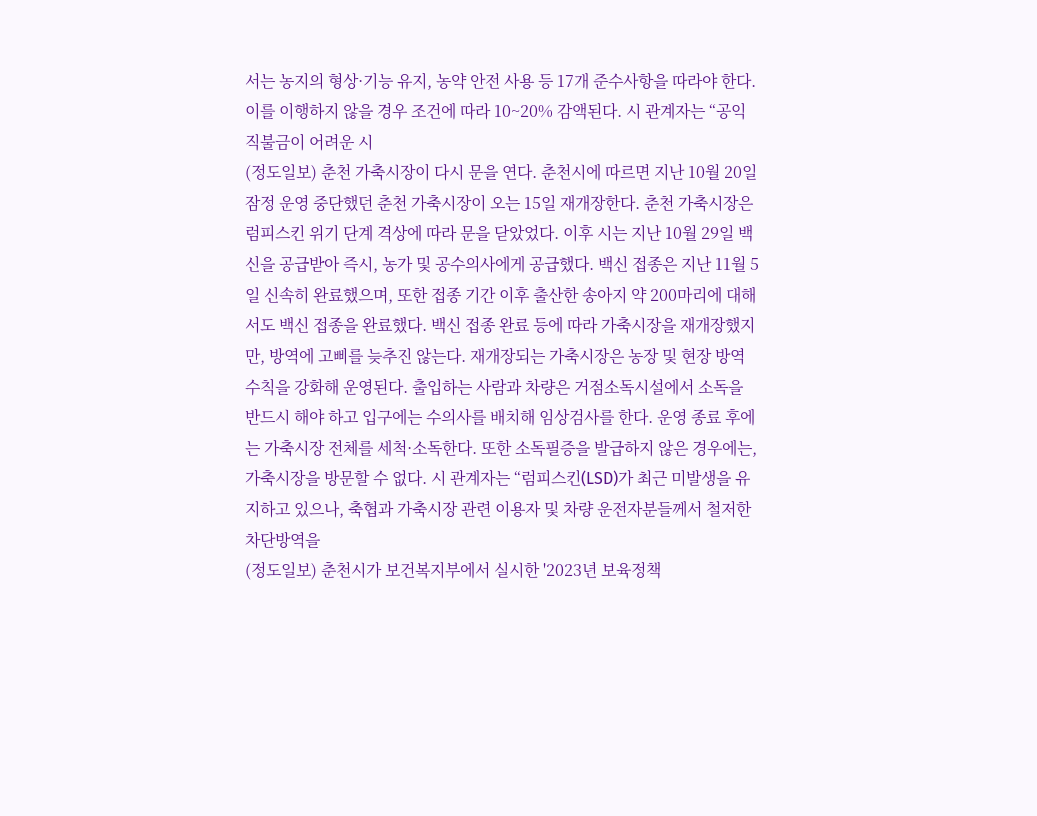서는 농지의 형상·기능 유지, 농약 안전 사용 등 17개 준수사항을 따라야 한다. 이를 이행하지 않을 경우 조건에 따라 10~20% 감액된다. 시 관계자는 “공익직불금이 어려운 시
(정도일보) 춘천 가축시장이 다시 문을 연다. 춘천시에 따르면 지난 10월 20일 잠정 운영 중단했던 춘천 가축시장이 오는 15일 재개장한다. 춘천 가축시장은 럼피스킨 위기 단계 격상에 따라 문을 닫았었다. 이후 시는 지난 10월 29일 백신을 공급받아 즉시, 농가 및 공수의사에게 공급했다. 백신 접종은 지난 11월 5일 신속히 완료했으며, 또한 접종 기간 이후 출산한 송아지 약 200마리에 대해서도 백신 접종을 완료했다. 백신 접종 완료 등에 따라 가축시장을 재개장했지만, 방역에 고삐를 늦추진 않는다. 재개장되는 가축시장은 농장 및 현장 방역수칙을 강화해 운영된다. 출입하는 사람과 차량은 거점소독시설에서 소독을 반드시 해야 하고 입구에는 수의사를 배치해 임상검사를 한다. 운영 종료 후에는 가축시장 전체를 세척·소독한다. 또한 소독필증을 발급하지 않은 경우에는, 가축시장을 방문할 수 없다. 시 관계자는 “럼피스킨(LSD)가 최근 미발생을 유지하고 있으나, 축협과 가축시장 관련 이용자 및 차량 운전자분들께서 철저한 차단방역을
(정도일보) 춘천시가 보건복지부에서 실시한 '2023년 보육정책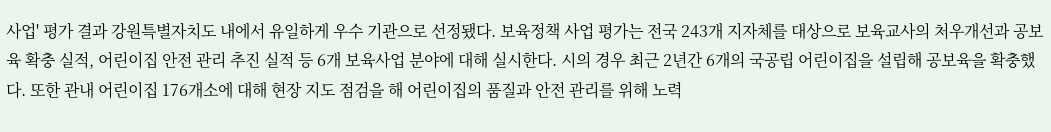사업' 평가 결과 강원특별자치도 내에서 유일하게 우수 기관으로 선정됐다. 보육정책 사업 평가는 전국 243개 지자체를 대상으로 보육교사의 처우개선과 공보육 확충 실적, 어린이집 안전 관리 추진 실적 등 6개 보육사업 분야에 대해 실시한다. 시의 경우 최근 2년간 6개의 국공립 어린이집을 설립해 공보육을 확충했다. 또한 관내 어린이집 176개소에 대해 현장 지도 점검을 해 어린이집의 품질과 안전 관리를 위해 노력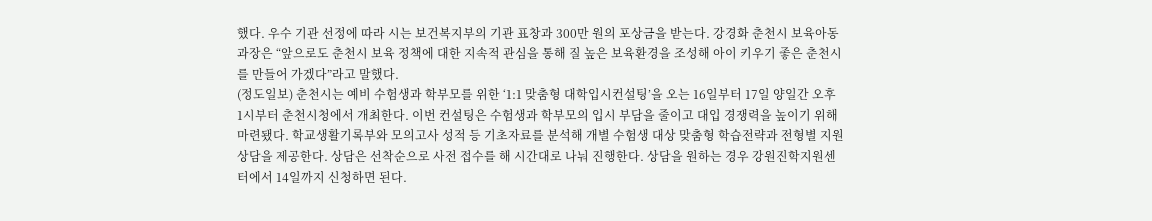했다. 우수 기관 선정에 따라 시는 보건복지부의 기관 표창과 300만 원의 포상금을 받는다. 강경화 춘천시 보육아동과장은 “앞으로도 춘천시 보육 정책에 대한 지속적 관심을 통해 질 높은 보육환경을 조성해 아이 키우기 좋은 춘천시를 만들어 가겠다”라고 말했다.
(정도일보) 춘천시는 예비 수험생과 학부모를 위한 ‘1:1 맞춤형 대학입시컨설팅’을 오는 16일부터 17일 양일간 오후 1시부터 춘천시청에서 개최한다. 이번 컨설팅은 수험생과 학부모의 입시 부담을 줄이고 대입 경쟁력을 높이기 위해 마련됐다. 학교생활기록부와 모의고사 성적 등 기초자료를 분석해 개별 수험생 대상 맞춤형 학습전략과 전형별 지원 상담을 제공한다. 상담은 선착순으로 사전 접수를 해 시간대로 나눠 진행한다. 상담을 원하는 경우 강원진학지원센터에서 14일까지 신청하면 된다.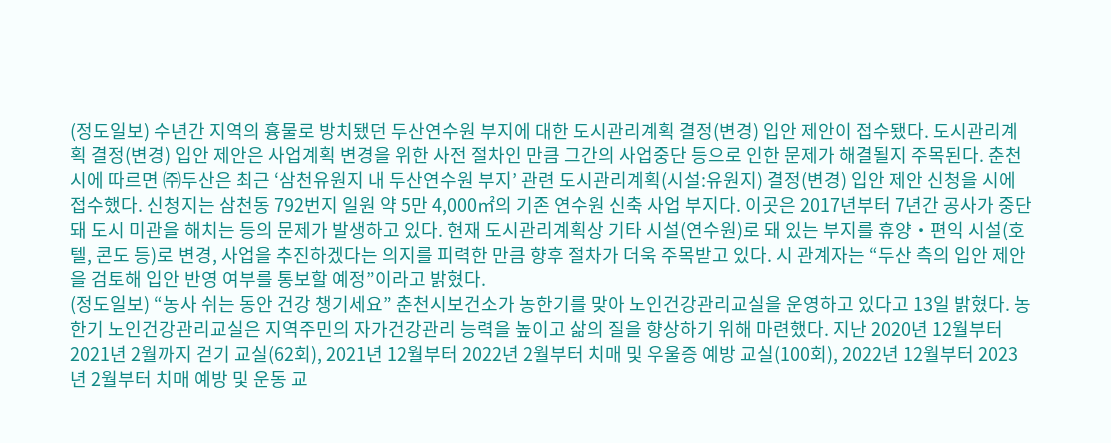(정도일보) 수년간 지역의 흉물로 방치됐던 두산연수원 부지에 대한 도시관리계획 결정(변경) 입안 제안이 접수됐다. 도시관리계획 결정(변경) 입안 제안은 사업계획 변경을 위한 사전 절차인 만큼 그간의 사업중단 등으로 인한 문제가 해결될지 주목된다. 춘천시에 따르면 ㈜두산은 최근 ‘삼천유원지 내 두산연수원 부지’ 관련 도시관리계획(시설:유원지) 결정(변경) 입안 제안 신청을 시에 접수했다. 신청지는 삼천동 792번지 일원 약 5만 4,000㎡의 기존 연수원 신축 사업 부지다. 이곳은 2017년부터 7년간 공사가 중단돼 도시 미관을 해치는 등의 문제가 발생하고 있다. 현재 도시관리계획상 기타 시설(연수원)로 돼 있는 부지를 휴양‧편익 시설(호텔, 콘도 등)로 변경, 사업을 추진하겠다는 의지를 피력한 만큼 향후 절차가 더욱 주목받고 있다. 시 관계자는 “두산 측의 입안 제안을 검토해 입안 반영 여부를 통보할 예정”이라고 밝혔다.
(정도일보) “농사 쉬는 동안 건강 챙기세요” 춘천시보건소가 농한기를 맞아 노인건강관리교실을 운영하고 있다고 13일 밝혔다. 농한기 노인건강관리교실은 지역주민의 자가건강관리 능력을 높이고 삶의 질을 향상하기 위해 마련했다. 지난 2020년 12월부터 2021년 2월까지 걷기 교실(62회), 2021년 12월부터 2022년 2월부터 치매 및 우울증 예방 교실(100회), 2022년 12월부터 2023년 2월부터 치매 예방 및 운동 교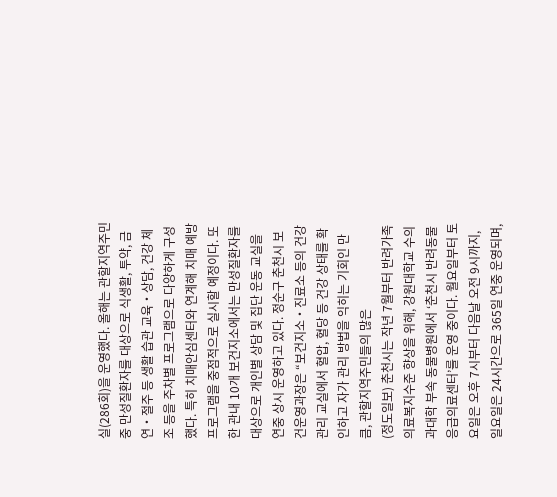실(286회)을 운영했다. 올해는 관할지역주민 중 만성질환자를 대상으로 식생활, 투약, 금연‧절주 등 생활 습관 교육‧상담, 건강 체조 등을 주차별 프로그램으로 다양하게 구성했다. 특히 치매안심센터와 연계해 치매 예방 프로그램을 중점적으로 실시할 예정이다. 또한 관내 10개 보건지소에서는 만성질환자를 대상으로 개인별 상담 및 집단 운동 교실을 연중 상시 운영하고 있다. 정순구 춘천시 보건운영과장은 “보건지소‧진료소 등의 건강 관리 교실에서 혈압, 혈당 등 건강 상태를 확인하고 자가 관리 방법을 익히는 기회인 만큼, 관할지역주민들의 많은
(정도일보) 춘천시는 작년 7월부터 반려가족 의료복지수준 향상을 위해, 강원대학교 수의과대학 부속 동물병원에서 ‘춘천시 반려동물 응급의료센터’를 운영 중이다. 월요일부터 토요일은 오후 7시부터 다음날 오전 9시까지, 일요일은 24시간으로 365일 연중 운영되며,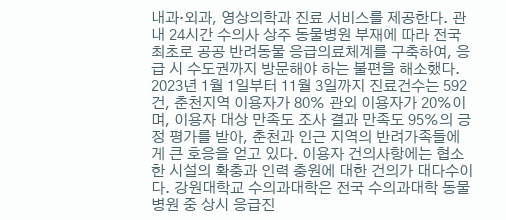내과·외과, 영상의학과 진료 서비스를 제공한다. 관내 24시간 수의사 상주 동물병원 부재에 따라 전국 최초로 공공 반려동물 응급의료체계를 구축하여, 응급 시 수도권까지 방문해야 하는 불편을 해소했다. 2023년 1월 1일부터 11월 3일까지 진료건수는 592건, 춘천지역 이용자가 80% 관외 이용자가 20%이며, 이용자 대상 만족도 조사 결과 만족도 95%의 긍정 평가를 받아, 춘천과 인근 지역의 반려가족들에게 큰 호응을 얻고 있다. 이용자 건의사항에는 협소한 시설의 확충과 인력 충원에 대한 건의가 대다수이다. 강원대학교 수의과대학은 전국 수의과대학 동물병원 중 상시 응급진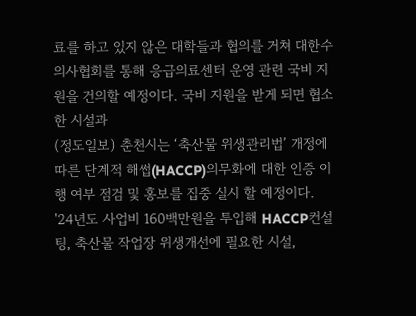료를 하고 있지 않은 대학들과 협의를 거쳐 대한수의사협회를 통해 응급의료센터 운영 관련 국비 지원을 건의할 예정이다. 국비 지원을 받게 되면 협소한 시설과
(정도일보) 춘천시는 ‘축산물 위생관리법’ 개정에 따른 단계적 해썹(HACCP)의무화에 대한 인증 이행 여부 점검 및 홍보를 집중 실시 할 예정이다. '24년도 사업비 160백만원을 투입해 HACCP컨설팅, 축산물 작업장 위생개선에 필요한 시설,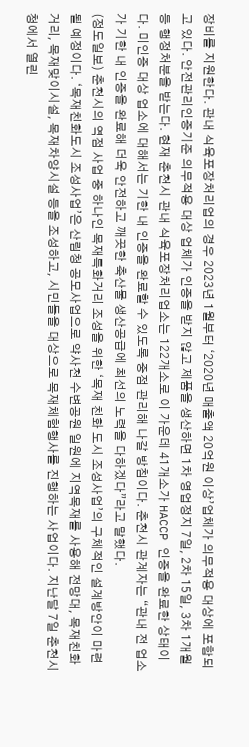장비를 지원한다. 관내 식육포장처리업의 경우 2023년 1월부터 ‘2020년 매출액 20억원 이상’업체가 의무적용 대상에 포함되고 있다. 안전관리인증기준 의무적용 대상 업체가 인증을 받지 않고 제품을 생산하면 1차 영업정지 7일, 2차 15일, 3차 1개월 등 행정처분을 받는다. 현재 춘천시 관내 식육포장처리업소는 122개소로 이 가운데 41개소가 HACCP 인증을 완료한 상태이다. 미인증 대상 업소에 대해서는 기한 내 인증을 완료할 수 있도록 중점 관리해 나갈 방침이다. 춘천시 관계자는 “관내 전 업소가 기한 내 인증을 완료해 더욱 안전하고 깨끗한 축산물 생산공급에 최선의 노력을 다하겠다”라고 말했다.
(정도일보) 춘천시의 역점 사업 중 하나인 목재특화거리 조성을 위한 ‘목재 친화 도시 조성사업’의 구체적인 설계방안이 마련될 예정이다. ‘목재친화도시 조성사업’은 산림청 공모사업으로 약사천 수변공원 일원에 지역목재를 사용해 전망대, 목재친화거리, 목재맞이시설, 목재차양시설 등을 조성하고, 시민들을 대상으로 목재체험행사를 진행하는 사업이다. 지난달 7일 춘천시청에서 열린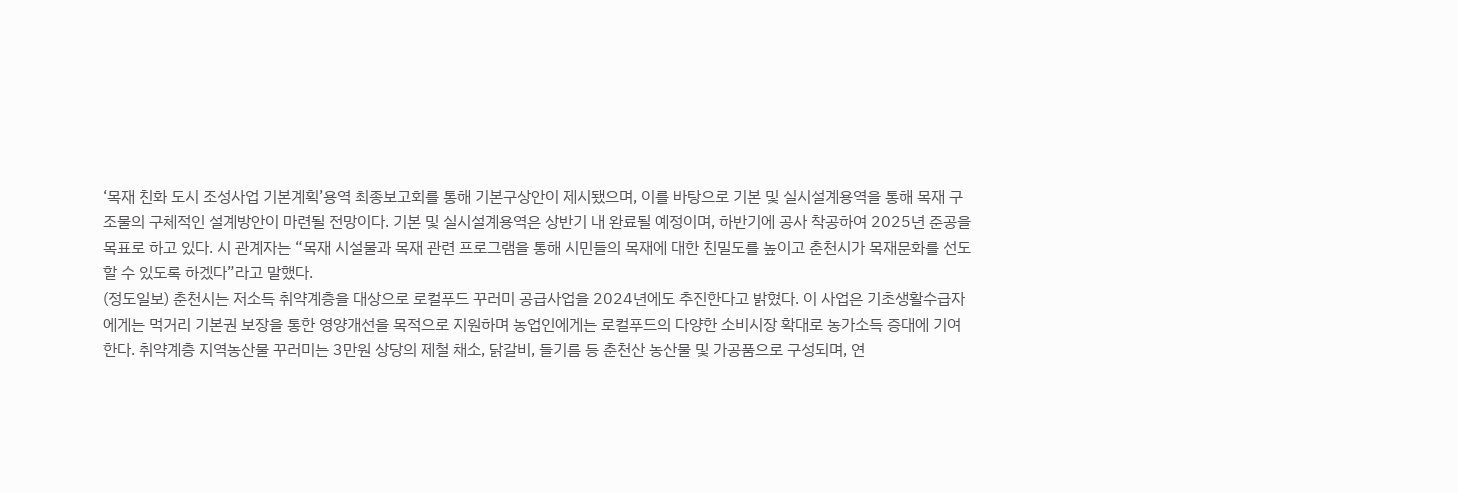‘목재 친화 도시 조성사업 기본계획’용역 최종보고회를 통해 기본구상안이 제시됐으며, 이를 바탕으로 기본 및 실시설계용역을 통해 목재 구조물의 구체적인 설계방안이 마련될 전망이다. 기본 및 실시설계용역은 상반기 내 완료될 예정이며, 하반기에 공사 착공하여 2025년 준공을 목표로 하고 있다. 시 관계자는 “목재 시설물과 목재 관련 프로그램을 통해 시민들의 목재에 대한 친밀도를 높이고 춘천시가 목재문화를 선도할 수 있도록 하겠다”라고 말했다.
(정도일보) 춘천시는 저소득 취약계층을 대상으로 로컬푸드 꾸러미 공급사업을 2024년에도 추진한다고 밝혔다. 이 사업은 기초생활수급자에게는 먹거리 기본권 보장을 통한 영양개선을 목적으로 지원하며 농업인에게는 로컬푸드의 다양한 소비시장 확대로 농가소득 증대에 기여한다. 취약계층 지역농산물 꾸러미는 3만원 상당의 제철 채소, 닭갈비, 들기름 등 춘천산 농산물 및 가공품으로 구성되며, 연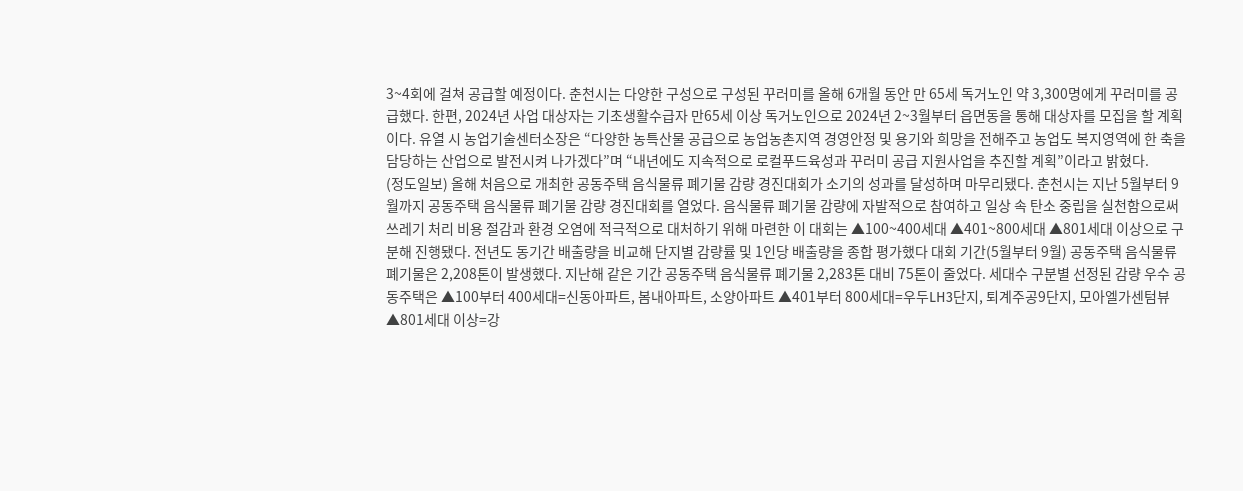3~4회에 걸쳐 공급할 예정이다. 춘천시는 다양한 구성으로 구성된 꾸러미를 올해 6개월 동안 만 65세 독거노인 약 3,300명에게 꾸러미를 공급했다. 한편, 2024년 사업 대상자는 기초생활수급자 만65세 이상 독거노인으로 2024년 2~3월부터 읍면동을 통해 대상자를 모집을 할 계획이다. 유열 시 농업기술센터소장은 “다양한 농특산물 공급으로 농업농촌지역 경영안정 및 용기와 희망을 전해주고 농업도 복지영역에 한 축을 담당하는 산업으로 발전시켜 나가겠다”며 “내년에도 지속적으로 로컬푸드육성과 꾸러미 공급 지원사업을 추진할 계획”이라고 밝혔다.
(정도일보) 올해 처음으로 개최한 공동주택 음식물류 폐기물 감량 경진대회가 소기의 성과를 달성하며 마무리됐다. 춘천시는 지난 5월부터 9월까지 공동주택 음식물류 폐기물 감량 경진대회를 열었다. 음식물류 폐기물 감량에 자발적으로 참여하고 일상 속 탄소 중립을 실천함으로써 쓰레기 처리 비용 절감과 환경 오염에 적극적으로 대처하기 위해 마련한 이 대회는 ▲100~400세대 ▲401~800세대 ▲801세대 이상으로 구분해 진행됐다. 전년도 동기간 배출량을 비교해 단지별 감량률 및 1인당 배출량을 종합 평가했다 대회 기간(5월부터 9월) 공동주택 음식물류 폐기물은 2,208톤이 발생했다. 지난해 같은 기간 공동주택 음식물류 폐기물 2,283톤 대비 75톤이 줄었다. 세대수 구분별 선정된 감량 우수 공동주택은 ▲100부터 400세대=신동아파트, 봄내아파트, 소양아파트 ▲401부터 800세대=우두LH3단지, 퇴계주공9단지, 모아엘가센텀뷰 ▲801세대 이상=강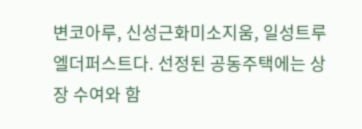변코아루, 신성근화미소지움, 일성트루엘더퍼스트다. 선정된 공동주택에는 상장 수여와 함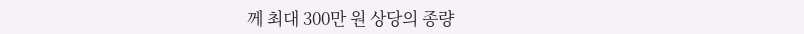께 최대 300만 원 상당의 종량